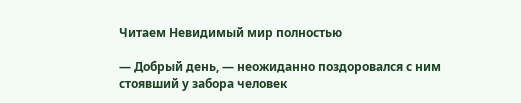Читаем Невидимый мир полностью

— Добрый день, — неожиданно поздоровался с ним стоявший у забора человек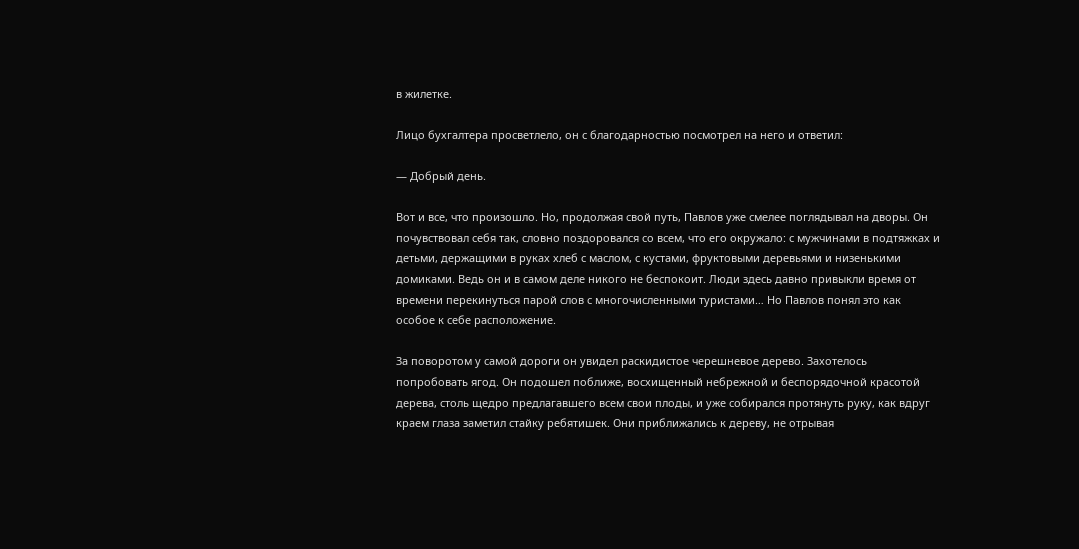в жилетке.

Лицо бухгалтера просветлело, он с благодарностью посмотрел на него и ответил:

— Добрый день.

Вот и все, что произошло. Но, продолжая свой путь, Павлов уже смелее поглядывал на дворы. Он почувствовал себя так, словно поздоровался со всем, что его окружало: с мужчинами в подтяжках и детьми, держащими в руках хлеб с маслом, с кустами, фруктовыми деревьями и низенькими домиками. Ведь он и в самом деле никого не беспокоит. Люди здесь давно привыкли время от времени перекинуться парой слов с многочисленными туристами… Но Павлов понял это как особое к себе расположение.

За поворотом у самой дороги он увидел раскидистое черешневое дерево. Захотелось попробовать ягод. Он подошел поближе, восхищенный небрежной и беспорядочной красотой дерева, столь щедро предлагавшего всем свои плоды, и уже собирался протянуть руку, как вдруг краем глаза заметил стайку ребятишек. Они приближались к дереву, не отрывая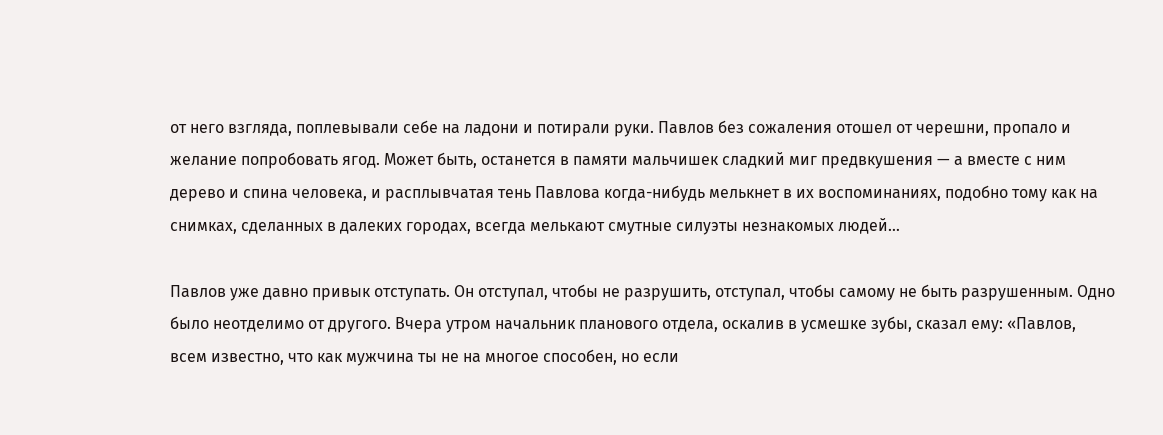от него взгляда, поплевывали себе на ладони и потирали руки. Павлов без сожаления отошел от черешни, пропало и желание попробовать ягод. Может быть, останется в памяти мальчишек сладкий миг предвкушения — а вместе с ним дерево и спина человека, и расплывчатая тень Павлова когда-нибудь мелькнет в их воспоминаниях, подобно тому как на снимках, сделанных в далеких городах, всегда мелькают смутные силуэты незнакомых людей…

Павлов уже давно привык отступать. Он отступал, чтобы не разрушить, отступал, чтобы самому не быть разрушенным. Одно было неотделимо от другого. Вчера утром начальник планового отдела, оскалив в усмешке зубы, сказал ему: «Павлов, всем известно, что как мужчина ты не на многое способен, но если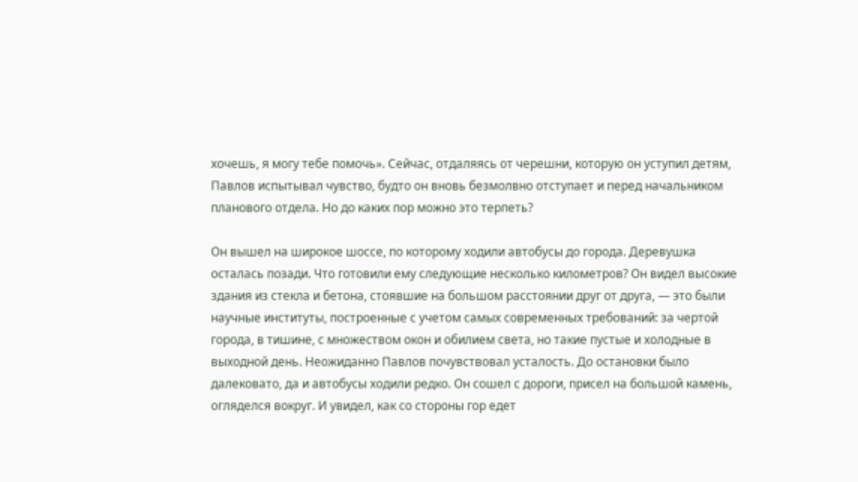хочешь, я могу тебе помочь». Сейчас, отдаляясь от черешни, которую он уступил детям, Павлов испытывал чувство, будто он вновь безмолвно отступает и перед начальником планового отдела. Но до каких пор можно это терпеть?

Он вышел на широкое шоссе, по которому ходили автобусы до города. Деревушка осталась позади. Что готовили ему следующие несколько километров? Он видел высокие здания из стекла и бетона, стоявшие на большом расстоянии друг от друга, — это были научные институты, построенные с учетом самых современных требований: за чертой города, в тишине, с множеством окон и обилием света, но такие пустые и холодные в выходной день. Неожиданно Павлов почувствовал усталость. До остановки было далековато, да и автобусы ходили редко. Он сошел с дороги, присел на большой камень, огляделся вокруг. И увидел, как со стороны гор едет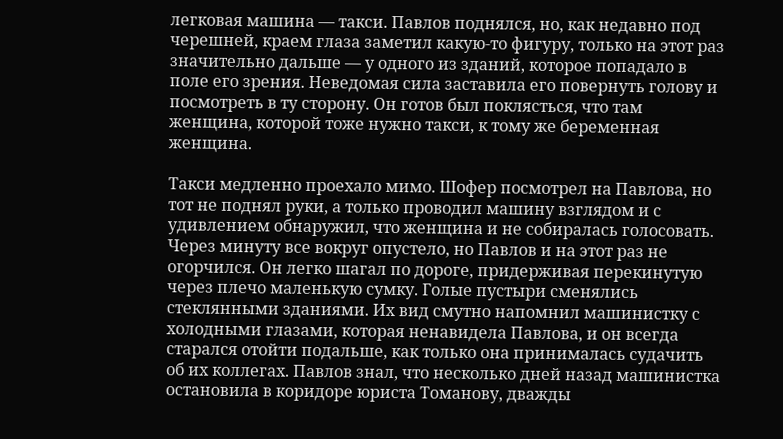легковая машина — такси. Павлов поднялся, но, как недавно под черешней, краем глаза заметил какую-то фигуру, только на этот раз значительно дальше — у одного из зданий, которое попадало в поле его зрения. Неведомая сила заставила его повернуть голову и посмотреть в ту сторону. Он готов был поклясться, что там женщина, которой тоже нужно такси, к тому же беременная женщина.

Такси медленно проехало мимо. Шофер посмотрел на Павлова, но тот не поднял руки, а только проводил машину взглядом и с удивлением обнаружил, что женщина и не собиралась голосовать. Через минуту все вокруг опустело, но Павлов и на этот раз не огорчился. Он легко шагал по дороге, придерживая перекинутую через плечо маленькую сумку. Голые пустыри сменялись стеклянными зданиями. Их вид смутно напомнил машинистку с холодными глазами, которая ненавидела Павлова, и он всегда старался отойти подальше, как только она принималась судачить об их коллегах. Павлов знал, что несколько дней назад машинистка остановила в коридоре юриста Томанову, дважды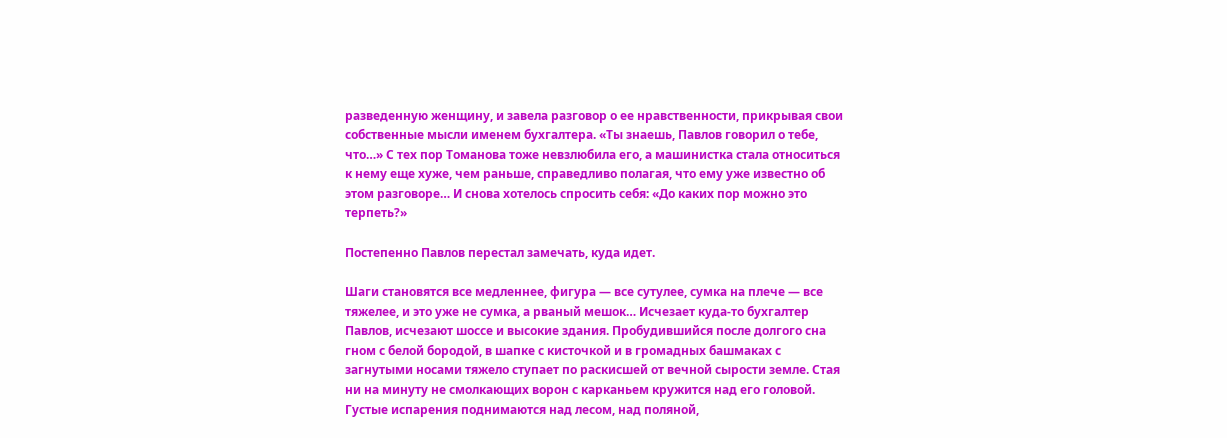разведенную женщину, и завела разговор о ее нравственности, прикрывая свои собственные мысли именем бухгалтера. «Ты знаешь, Павлов говорил о тебе, что…» С тех пор Томанова тоже невзлюбила его, а машинистка стала относиться к нему еще хуже, чем раньше, справедливо полагая, что ему уже известно об этом разговоре… И снова хотелось спросить себя: «До каких пор можно это терпеть?»

Постепенно Павлов перестал замечать, куда идет.

Шаги становятся все медленнее, фигура — все сутулее, сумка на плече — все тяжелее, и это уже не сумка, а рваный мешок… Исчезает куда-то бухгалтер Павлов, исчезают шоссе и высокие здания. Пробудившийся после долгого сна гном с белой бородой, в шапке с кисточкой и в громадных башмаках с загнутыми носами тяжело ступает по раскисшей от вечной сырости земле. Стая ни на минуту не смолкающих ворон с карканьем кружится над его головой. Густые испарения поднимаются над лесом, над поляной,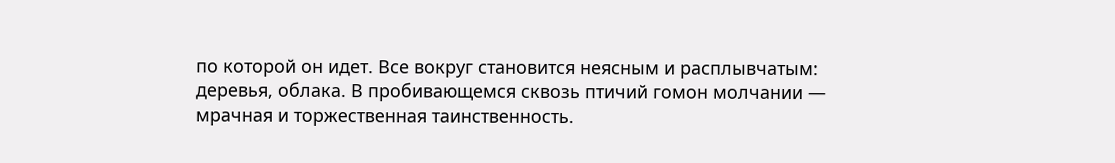по которой он идет. Все вокруг становится неясным и расплывчатым: деревья, облака. В пробивающемся сквозь птичий гомон молчании — мрачная и торжественная таинственность.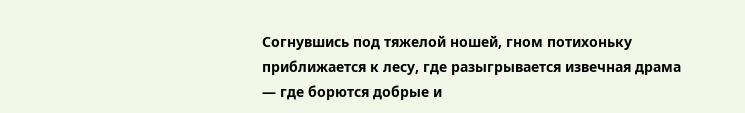Согнувшись под тяжелой ношей, гном потихоньку приближается к лесу, где разыгрывается извечная драма — где борются добрые и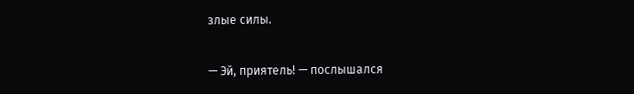злые силы.

— Эй, приятель! — послышался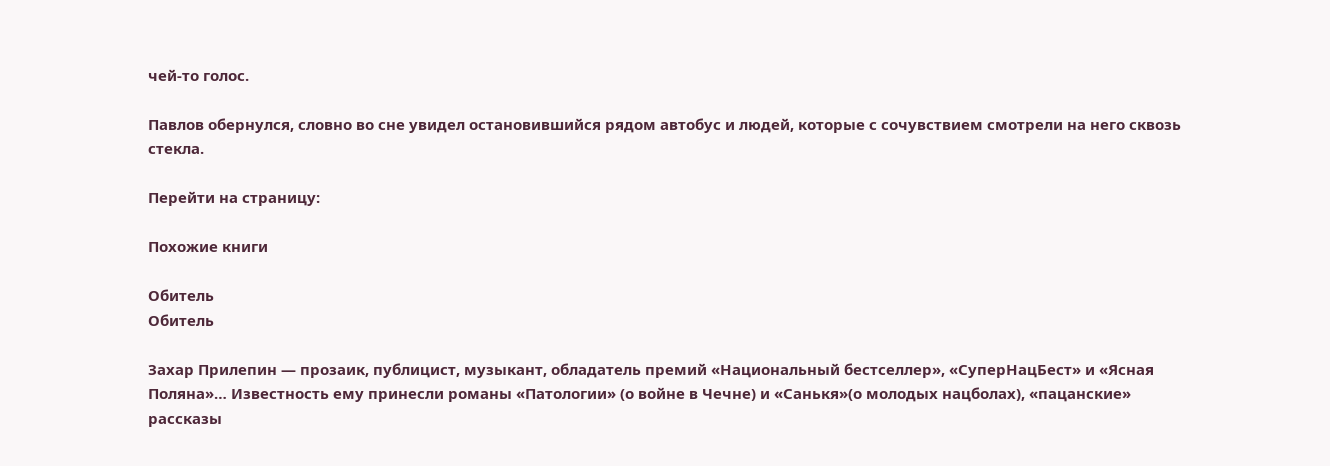чей-то голос.

Павлов обернулся, словно во сне увидел остановившийся рядом автобус и людей, которые с сочувствием смотрели на него сквозь стекла.

Перейти на страницу:

Похожие книги

Обитель
Обитель

Захар Прилепин — прозаик, публицист, музыкант, обладатель премий «Национальный бестселлер», «СуперНацБест» и «Ясная Поляна»… Известность ему принесли романы «Патологии» (о войне в Чечне) и «Санькя»(о молодых нацболах), «пацанские» рассказы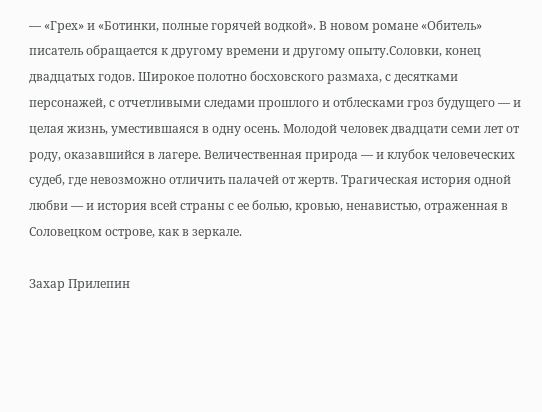— «Грех» и «Ботинки, полные горячей водкой». В новом романе «Обитель» писатель обращается к другому времени и другому опыту.Соловки, конец двадцатых годов. Широкое полотно босховского размаха, с десятками персонажей, с отчетливыми следами прошлого и отблесками гроз будущего — и целая жизнь, уместившаяся в одну осень. Молодой человек двадцати семи лет от роду, оказавшийся в лагере. Величественная природа — и клубок человеческих судеб, где невозможно отличить палачей от жертв. Трагическая история одной любви — и история всей страны с ее болью, кровью, ненавистью, отраженная в Соловецком острове, как в зеркале.

Захар Прилепин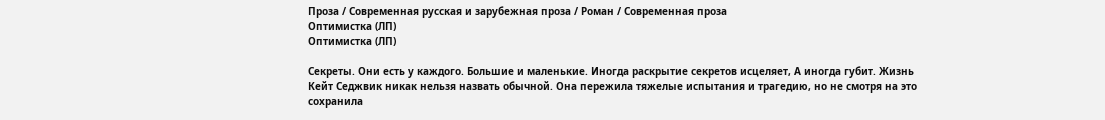Проза / Современная русская и зарубежная проза / Роман / Современная проза
Оптимистка (ЛП)
Оптимистка (ЛП)

Секреты. Они есть у каждого. Большие и маленькие. Иногда раскрытие секретов исцеляет, А иногда губит. Жизнь Кейт Седжвик никак нельзя назвать обычной. Она пережила тяжелые испытания и трагедию, но не смотря на это сохранила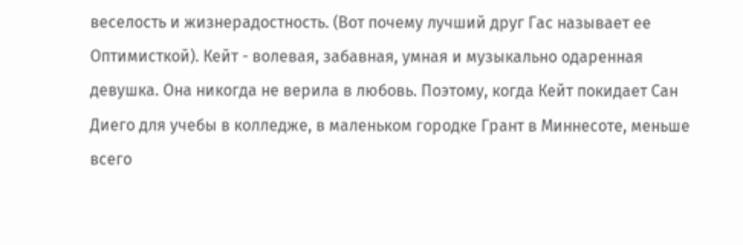веселость и жизнерадостность. (Вот почему лучший друг Гас называет ее Оптимисткой). Кейт - волевая, забавная, умная и музыкально одаренная девушка. Она никогда не верила в любовь. Поэтому, когда Кейт покидает Сан Диего для учебы в колледже, в маленьком городке Грант в Миннесоте, меньше всего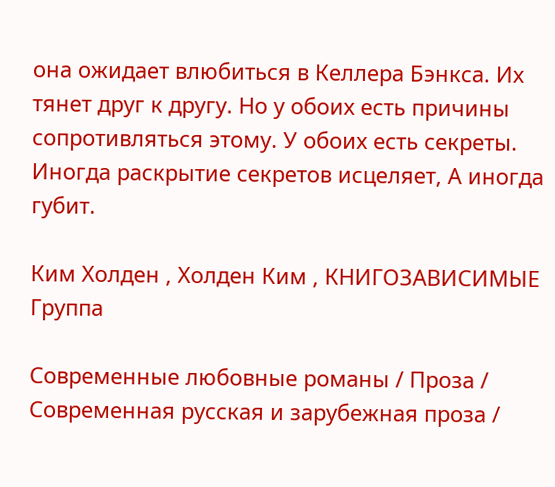она ожидает влюбиться в Келлера Бэнкса. Их тянет друг к другу. Но у обоих есть причины сопротивляться этому. У обоих есть секреты. Иногда раскрытие секретов исцеляет, А иногда губит.

Ким Холден , Холден Ким , КНИГОЗАВИСИМЫЕ Группа

Современные любовные романы / Проза / Современная русская и зарубежная проза /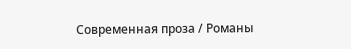Современная проза / Романы